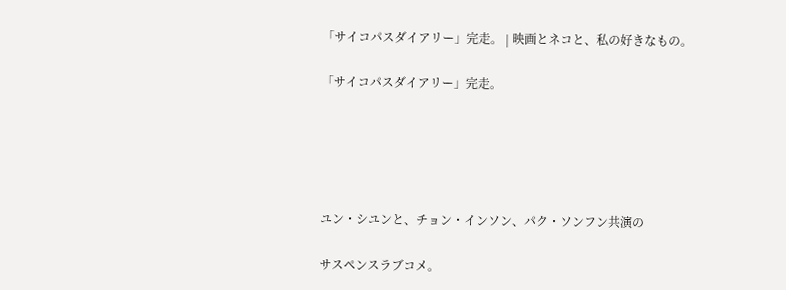「サイコパスダイアリー」完走。 | 映画とネコと、私の好きなもの。

「サイコパスダイアリー」完走。





ユン・シユンと、チョン・インソン、パク・ソンフン共演の

サスペンスラブコメ。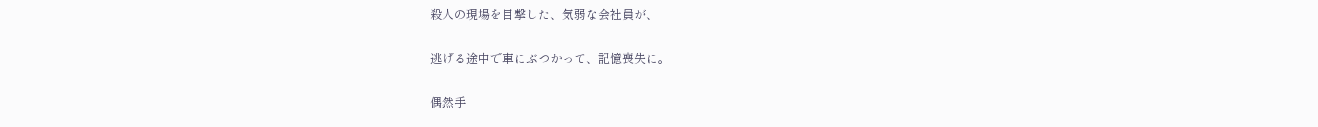殺人の現場を目撃した、気弱な会社員が、

逃げる途中で車にぶつかって、記憶喪失に。

偶然手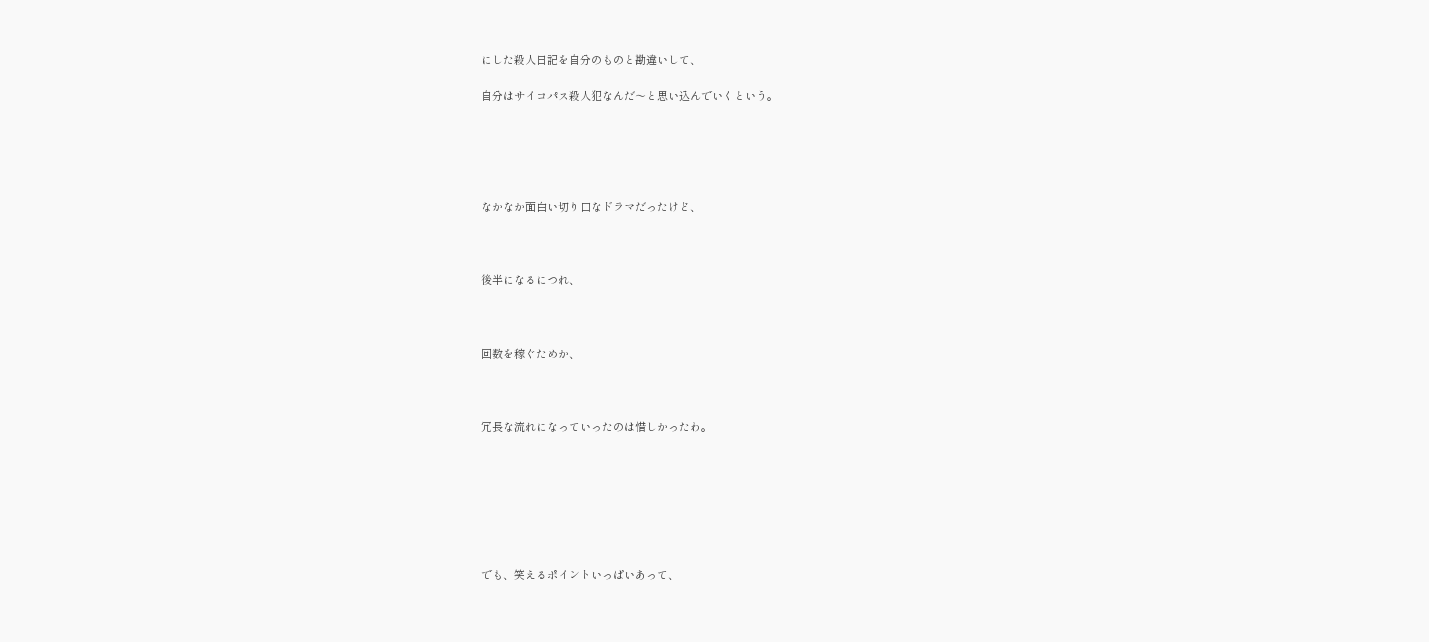にした殺人日記を自分のものと勘違いして、

自分はサイコパス殺人犯なんだ〜と思い込んでいくという。





なかなか面白い切り口なドラマだったけど、



後半になるにつれ、



回数を稼ぐためか、



冗長な流れになっていったのは惜しかったわ。







でも、笑えるポイントいっぱいあって、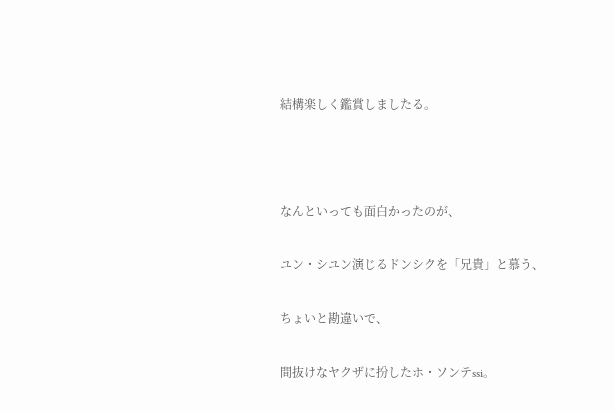結構楽しく鑑賞しましたる。



なんといっても面白かったのが、

ユン・シユン演じるドンシクを「兄貴」と慕う、

ちょいと勘違いで、

間抜けなヤクザに扮したホ・ソンテssi。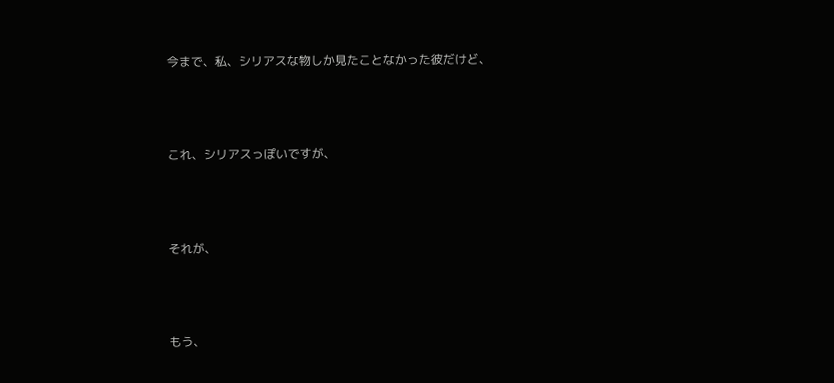今まで、私、シリアスな物しか見たことなかった彼だけど、



これ、シリアスっぽいですが、



それが、



もう、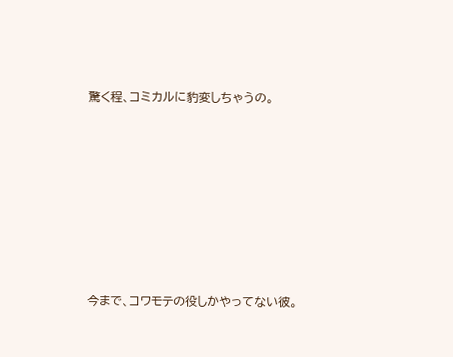驚く程、コミカルに豹変しちゃうの。









今まで、コワモテの役しかやってない彼。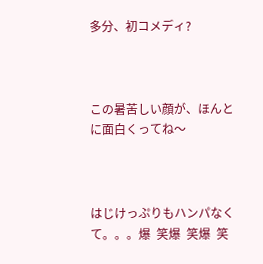多分、初コメディ?



この暑苦しい顔が、ほんとに面白くってね〜



はじけっぷりもハンパなくて。。。爆  笑爆  笑爆  笑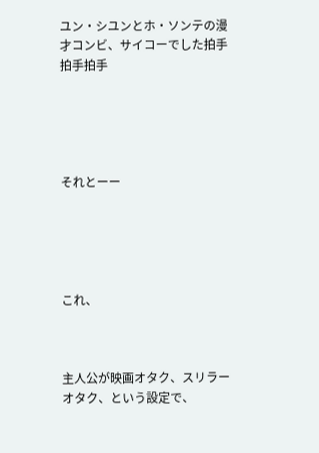ユン・シユンとホ・ソンテの漫才コンビ、サイコーでした拍手拍手拍手





それとーー





これ、



主人公が映画オタク、スリラーオタク、という設定で、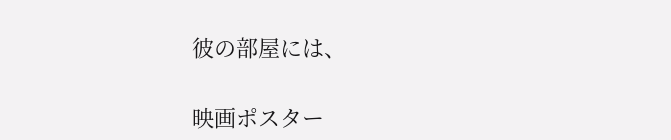彼の部屋には、

映画ポスター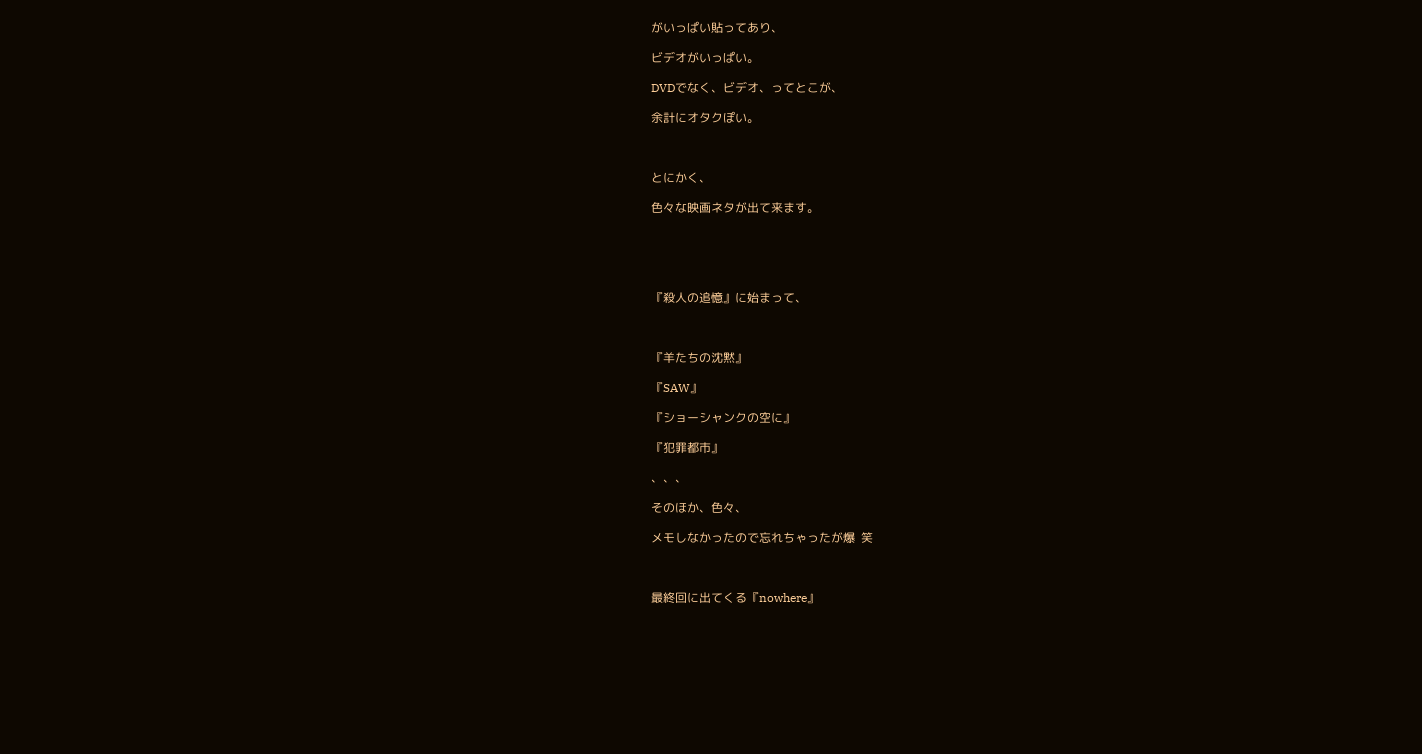がいっぱい貼ってあり、

ビデオがいっぱい。

DVDでなく、ビデオ、ってとこが、

余計にオタクぽい。



とにかく、

色々な映画ネタが出て来ます。





『殺人の追憶』に始まって、



『羊たちの沈黙』

『SAW』

『ショーシャンクの空に』

『犯罪都市』

、、、

そのほか、色々、

メモしなかったので忘れちゃったが爆  笑



最終回に出てくる『nowhere』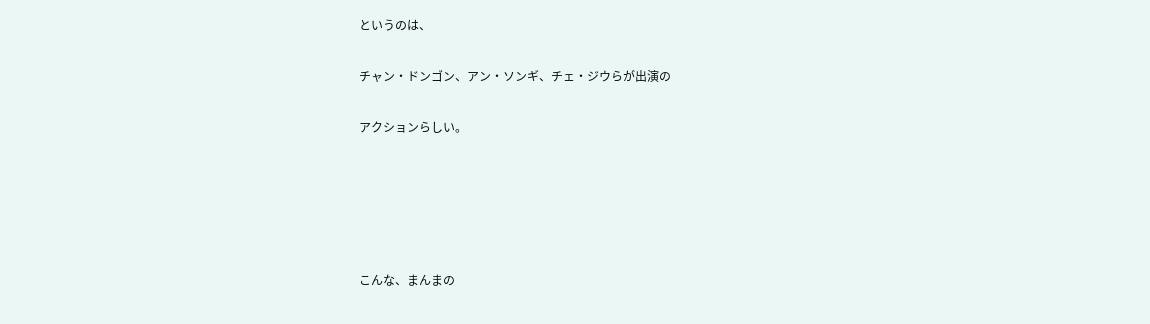というのは、

チャン・ドンゴン、アン・ソンギ、チェ・ジウらが出演の

アクションらしい。





こんな、まんまの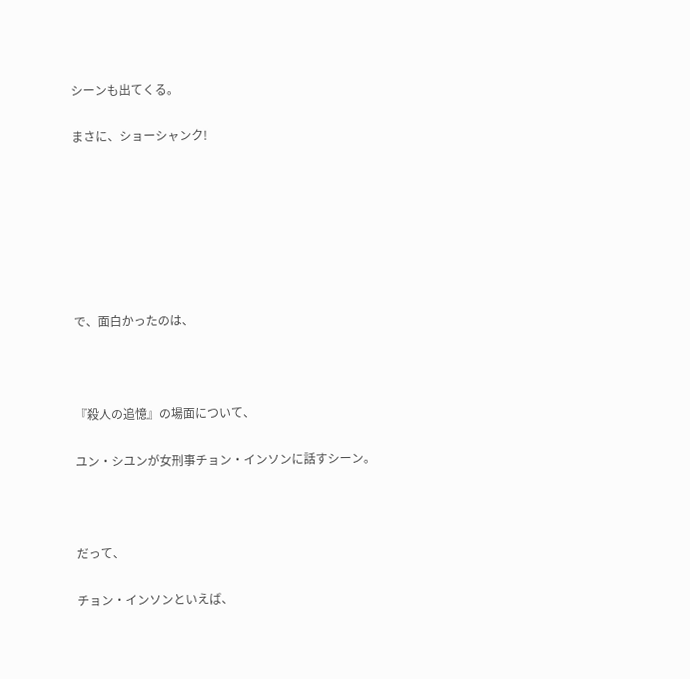シーンも出てくる。

まさに、ショーシャンク!







で、面白かったのは、



『殺人の追憶』の場面について、

ユン・シユンが女刑事チョン・インソンに話すシーン。



だって、

チョン・インソンといえば、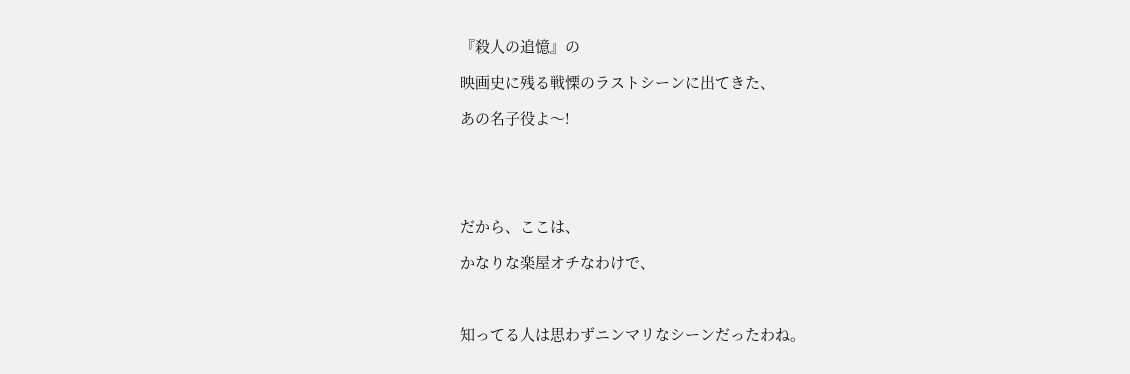『殺人の追憶』の

映画史に残る戦慄のラストシーンに出てきた、

あの名子役よ〜!





だから、ここは、

かなりな楽屋オチなわけで、



知ってる人は思わずニンマリなシーンだったわね。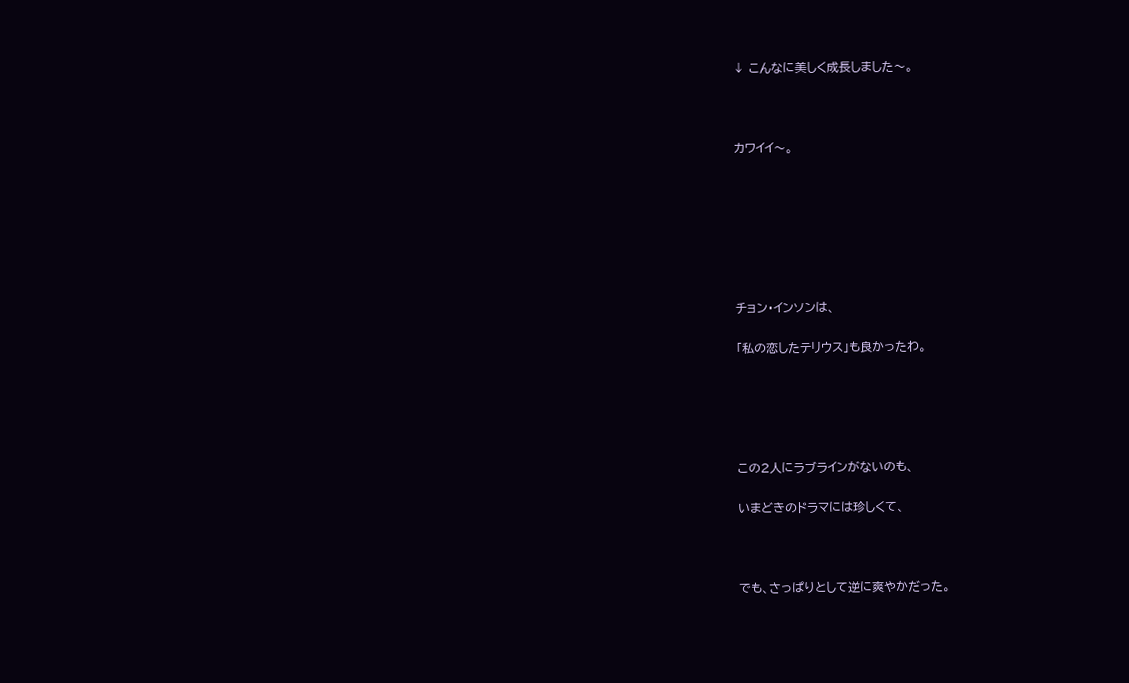↓ こんなに美しく成長しました〜。



カワイイ〜。







チョン・インソンは、

「私の恋したテリウス」も良かったわ。





この2人にラブラインがないのも、

いまどきのドラマには珍しくて、



でも、さっぱりとして逆に爽やかだった。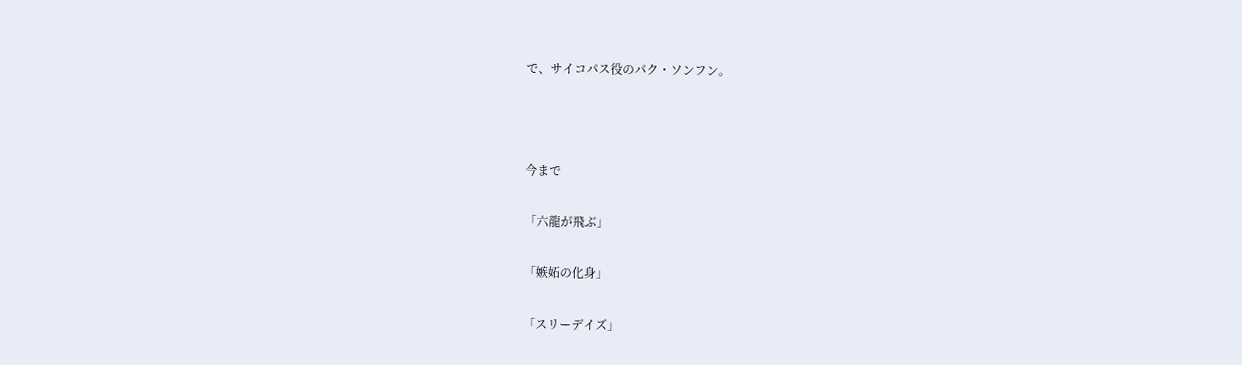で、サイコパス役のパク・ソンフン。



今まで

「六龍が飛ぶ」

「嫉妬の化身」

「スリーデイズ」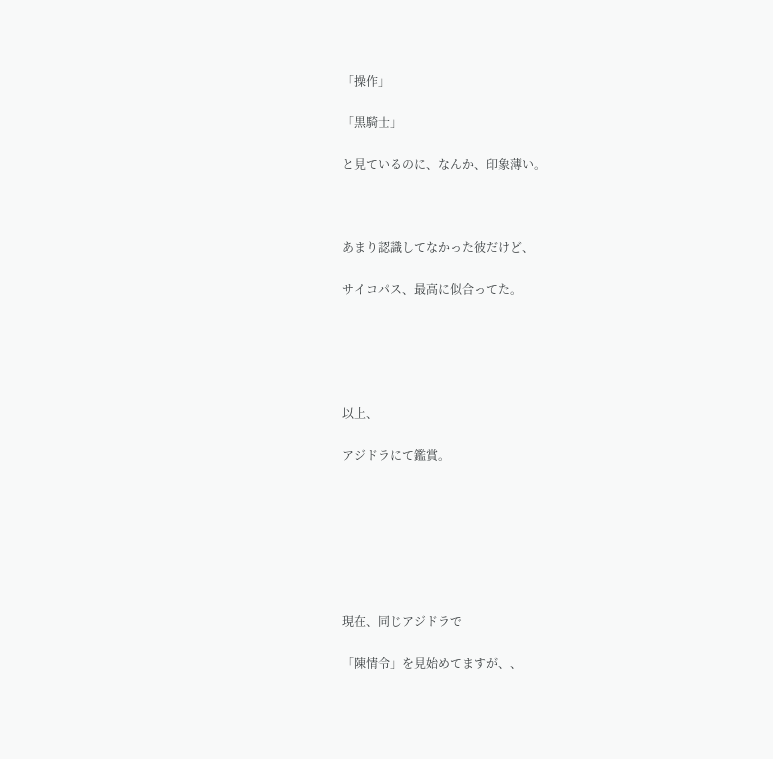「操作」

「黒騎士」

と見ているのに、なんか、印象薄い。



あまり認識してなかった彼だけど、

サイコパス、最高に似合ってた。





以上、

アジドラにて鑑賞。







現在、同じアジドラで

「陳情令」を見始めてますが、、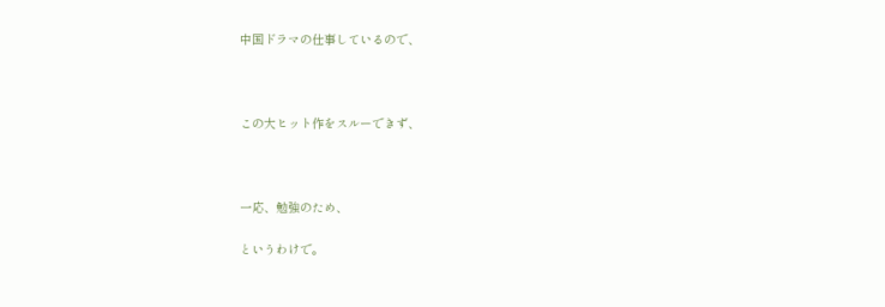中国ドラマの仕事しているので、



この大ヒット作をスルーできず、



一応、勉強のため、

というわけで。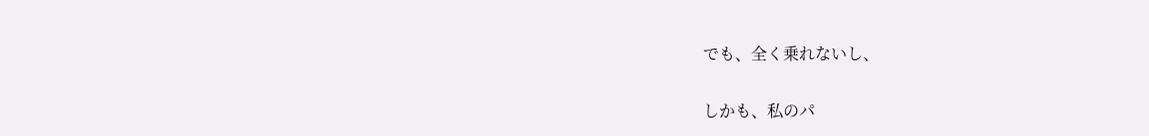でも、全く乗れないし、

しかも、私のパ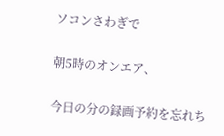ソコンさわぎで

朝5時のオンエア、

今日の分の録画予約を忘れち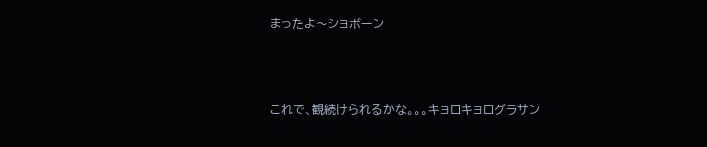まったよ〜ショボーン



これで、観続けられるかな。。。キョロキョログラサン